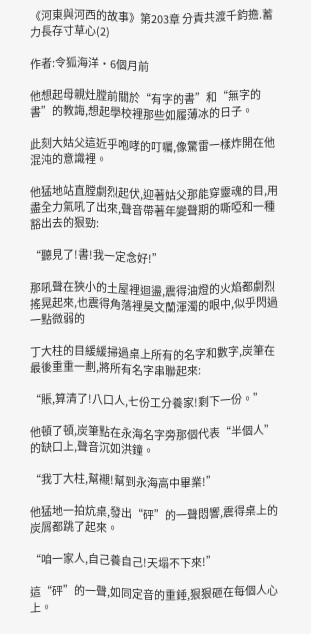《河東與河西的故事》第203章 分責共渡千鈞擔.蓄力長存寸草心(2)

作者:令狐海洋·6個月前

他想起母親灶膛前關於“有字的書”和“無字的書”的教誨,想起學校裡那些如履薄冰的日子。

此刻大姑父這近乎咆哮的叮囑,像驚雷一樣炸開在他混沌的意識裡。

他猛地站直膛劇烈起伏,迎著姑父那能穿靈魂的目,用盡全力氣吼了出來,聲音帶著年變聲期的嘶啞和一種豁出去的狠勁:

“聽見了!書!我一定念好!”

那吼聲在狹小的土屋裡迴盪,震得油燈的火焰都劇烈搖晃起來,也震得角落裡昊文蘭渾濁的眼中,似乎閃過一點微弱的

丁大柱的目緩緩掃過桌上所有的名字和數字,炭筆在最後重重一劃,將所有名字串聯起來:

“賬,算清了!八口人,七份工分養家!剩下一份。”

他頓了頓,炭筆點在永海名字旁那個代表“半個人”的缺口上,聲音沉如洪鐘。

“我丁大柱,幫襯!幫到永海高中畢業!”

他猛地一拍炕桌,發出“砰”的一聲悶響,震得桌上的炭屑都跳了起來。

“咱一家人,自己養自己!天塌不下來!”

這“砰”的一聲,如同定音的重錘,狠狠砸在每個人心上。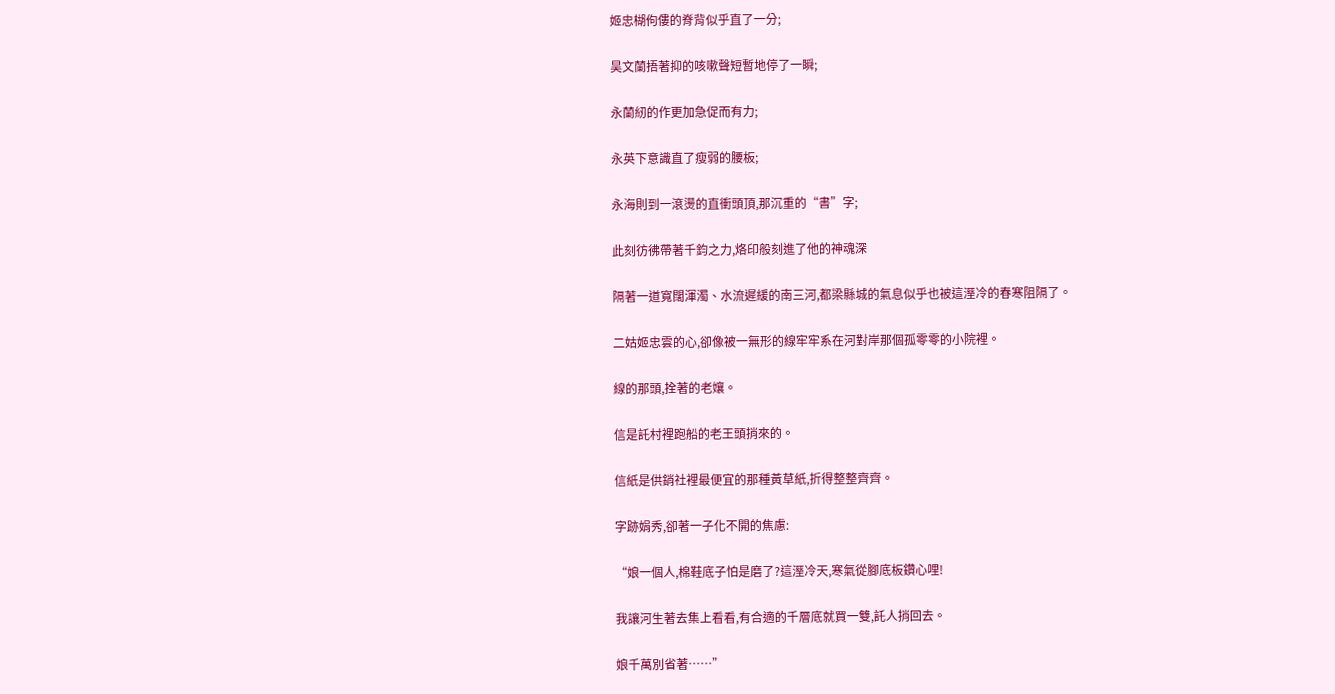姬忠楜佝僂的脊背似乎直了一分;

昊文蘭捂著抑的咳嗽聲短暫地停了一瞬;

永蘭紉的作更加急促而有力;

永英下意識直了瘦弱的腰板;

永海則到一滾燙的直衝頭頂,那沉重的“書”字;

此刻彷彿帶著千鈞之力,烙印般刻進了他的神魂深

隔著一道寬闊渾濁、水流遲緩的南三河,都梁縣城的氣息似乎也被這溼冷的春寒阻隔了。

二姑姬忠雲的心,卻像被一無形的線牢牢系在河對岸那個孤零零的小院裡。

線的那頭,拴著的老孃。

信是託村裡跑船的老王頭捎來的。

信紙是供銷社裡最便宜的那種黃草紙,折得整整齊齊。

字跡娟秀,卻著一子化不開的焦慮:

“娘一個人,棉鞋底子怕是磨了?這溼冷天,寒氣從腳底板鑽心哩!

我讓河生著去集上看看,有合適的千層底就買一雙,託人捎回去。

娘千萬別省著……”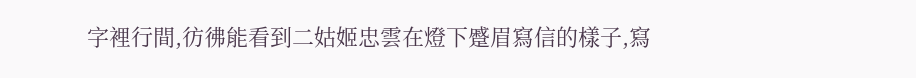字裡行間,彷彿能看到二姑姬忠雲在燈下蹙眉寫信的樣子,寫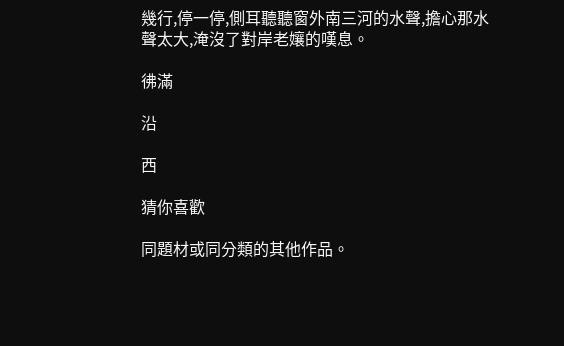幾行,停一停,側耳聽聽窗外南三河的水聲,擔心那水聲太大,淹沒了對岸老孃的嘆息。

彿滿

沿

西

猜你喜歡

同題材或同分類的其他作品。